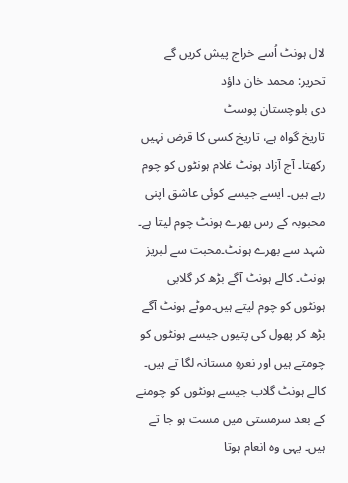لال ہونٹ اُسے خراج پیش کریں گے
تحریر: محمد خان داؤد
دی بلوچستان پوسٹ
تاریخ گواہ ہے، تاریخ کسی کا قرض نہیں رکھتا۔ آج آزاد ہونٹ غلام ہونٹوں کو چوم رہے ہیں۔ ایسے جیسے کوئی عاشق اپنی محبوبہ کے رس بھرے ہونٹ چوم لیتا ہے۔ شہد سے بھرے ہونٹ۔محبت سے لبریز ہونٹ۔ کالے ہونٹ آگے بڑھ کر گلابی ہونٹوں کو چوم لیتے ہیں۔موٹے ہونٹ آگے بڑھ کر پھول کی پتیوں جیسے ہونٹوں کو چومتے ہیں اور نعرہِ مستانہ لگا تے ہیں۔ کالے ہونٹ گلاب جیسے ہونٹوں کو چومنے کے بعد سرمستی میں مست ہو جا تے ہیں۔ یہی وہ انعام ہوتا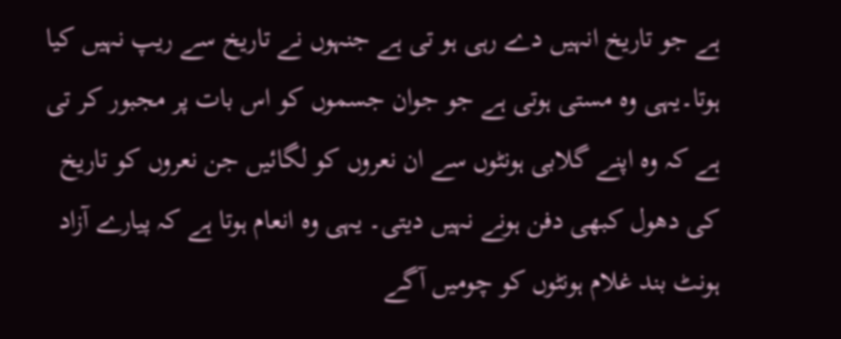ہے جو تاریخ انہیں دے رہی ہو تی ہے جنہوں نے تاریخ سے ریپ نہیں کیا ہوتا۔یہی وہ مستی ہوتی ہے جو جوان جسموں کو اس بات پر مجبور کر تی ہے کہ وہ اپنے گلابی ہونٹوں سے ان نعروں کو لگائیں جن نعروں کو تاریخ کی دھول کبھی دفن ہونے نہیں دیتی۔ یہی وہ انعام ہوتا ہے کہ پیارے آزاد ہونٹ بند غلام ہونٹوں کو چومیں آگے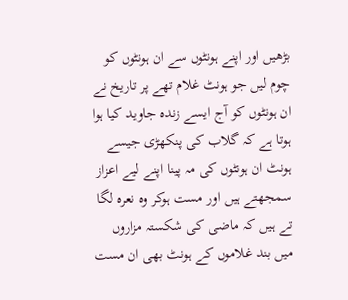بڑھیں اور اپنے ہونٹوں سے ان ہونٹوں کو چوم لیں جو ہونٹ غلام تھے پر تاریخ نے ان ہونٹوں کو آج ایسے زندہ جاوید کیا ہوا ہوتا ہے کہ گلاب کی پنکھڑی جیسے ہونٹ ان ہونٹوں کی مہ پینا اپنے لیے اعزاز سمجھتے ہیں اور مست ہوکر وہ نعرہ لگا تے ہیں کہ ماضی کی شکستہ مزاروں میں بند غلاموں کے ہونٹ بھی ان مست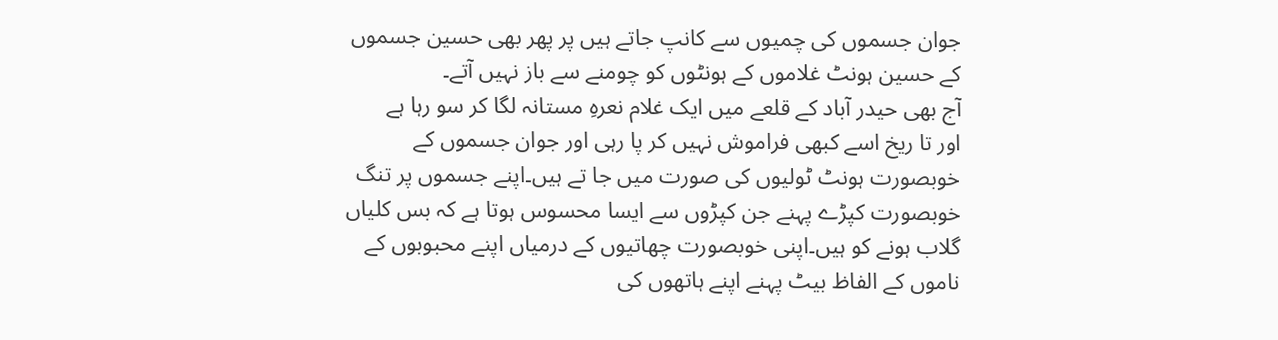جوان جسموں کی چمیوں سے کانپ جاتے ہیں پر پھر بھی حسین جسموں کے حسین ہونٹ غلاموں کے ہونٹوں کو چومنے سے باز نہیں آتے۔
آج بھی حیدر آباد کے قلعے میں ایک غلام نعرہِ مستانہ لگا کر سو رہا ہے
اور تا ریخ اسے کبھی فراموش نہیں کر پا رہی اور جوان جسموں کے خوبصورت ہونٹ ٹولیوں کی صورت میں جا تے ہیں۔اپنے جسموں پر تنگ خوبصورت کپڑے پہنے جن کپڑوں سے ایسا محسوس ہوتا ہے کہ بس کلیاں گلاب ہونے کو ہیں۔اپنی خوبصورت چھاتیوں کے درمیاں اپنے محبوبوں کے ناموں کے الفاظ بیٹ پہنے اپنے ہاتھوں کی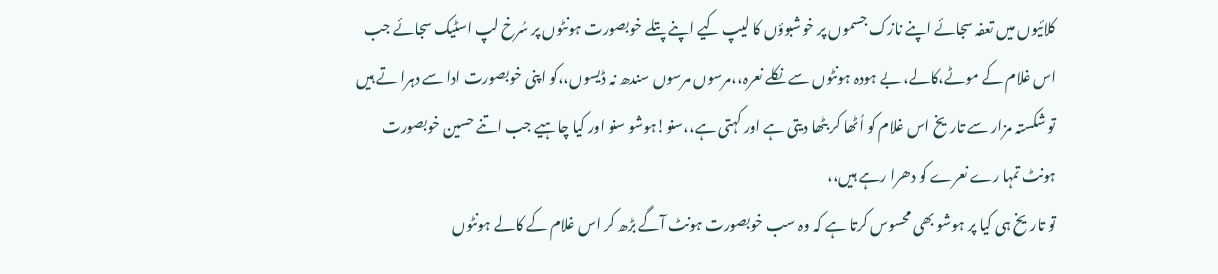کلائیوں میں تعفہ سجائے اپنے نازک جسموں پر خوشبوؤں کا لیپ کیے اپنے پتلے خوبصورت ہونٹوں پر سُرخ لپ اسٹیک سجائے جب اس غلام کے موٹے،کالے، بے ہودہ ہونٹوں سے نکلے نعرہ،،مرسوں مرسوں سندھ نہ ڈیسوں،،کو اپنی خوبصورت ادا سے دہرا تے ہیں تو شکستہ مزار سے تاریخ اس غلام کو اُٹھا کر بٹھا دیتی ہے اور کہتی ہے،،سنو!ہوشو سنو اور کیا چاہیے جب اتنے حسین خوبصورت ہونٹ تمہا رے نعرے کو دھرا رہے ہیں،،
تو تاریخ ہی کیا پر ہوشو بھی محسوس کرتا ہے کہ وہ سب خوبصورت ہونٹ آگے بڑھ کر اس غلام کے کالے ہونٹوں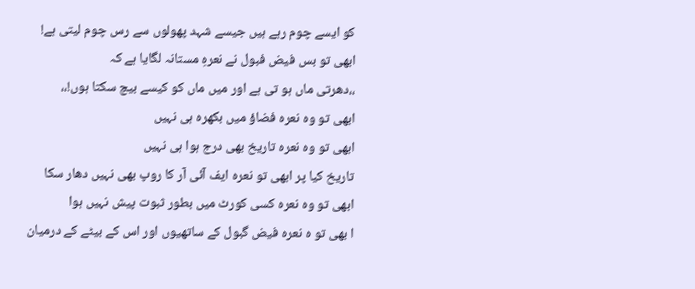کو ایسے چوم رہے ہیں جیسے شہد پھولوں سے رس چوم لیتی ہے!
ابھی تو بس فیض فبول نے نعرہِ مستانہ لگایا ہے کہ
،،دھرتی ماں ہو تی ہے اور میں ماں کو کیسے بیچ سکتا ہوں!،،
ابھی تو وہ نعرہ فضاؤ میں بکھرہ ہی نہیں
ابھی تو وہ نعرہ تاریخ بھی درج ہوا ہی نہیں
تاریخ کیا پر ابھی تو نعرہ ایف آئی آر کا روپ بھی نہیں دھار سکا
ابھی تو وہ نعرہ کسی کورٹ میں بطور ثبوت پیش نہیں ہوا
ا بھی تو ہ نعرہ فیض گبول کے ساتھیوں اور اس کے بیٹے کے درمیان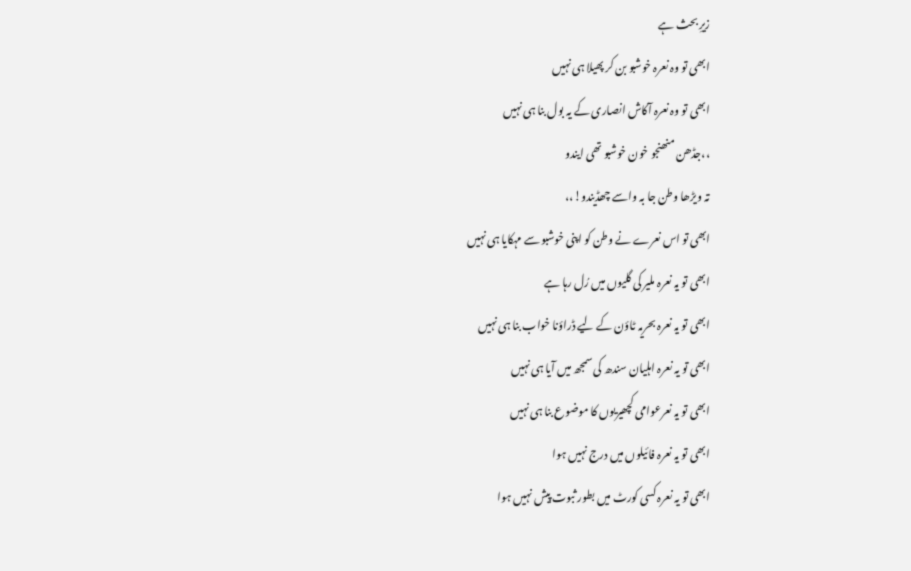زیرِ بحث ہے
ابھی تو وہ نعرہ خوشبو بن کر پھیلا ہی نہیں
ابھی تو وہ نعرہ آکاش انصاری کے یہ بول بنا ہی نہیں
،،جڈھن منھنجو خون خوشبو تھی ایندو
تہ ویڑھا وطن جا بہ واسے چھڈیندو!،،
ابھی تو اس نعرے نے وطن کو اپنی خوشبو سے مہکایا ہی نہیں
ابھی تو یہ نعرہ ملیر کی گلیوں میں رُل رہا ہے
ابھی تو یہ نعرہ بحریہ ٹاؤن کے لیے ڈراؤنا خواب بنا ہی نہیں
ابھی تو یہ نعرہ اہلیان سندھ کی سمجھ میں آیا ہی نہیں
ابھی تو یہ نعرعوامی کچھیریوں کا موضوع بنا ہی نہیں
ابھی تو یہ نعرہ فائیلوں میں درج نہیں ہوا
ابھی تو یہ نعرہ کسی کورٹ میں بطور ثبوت پیش نہیں ہوا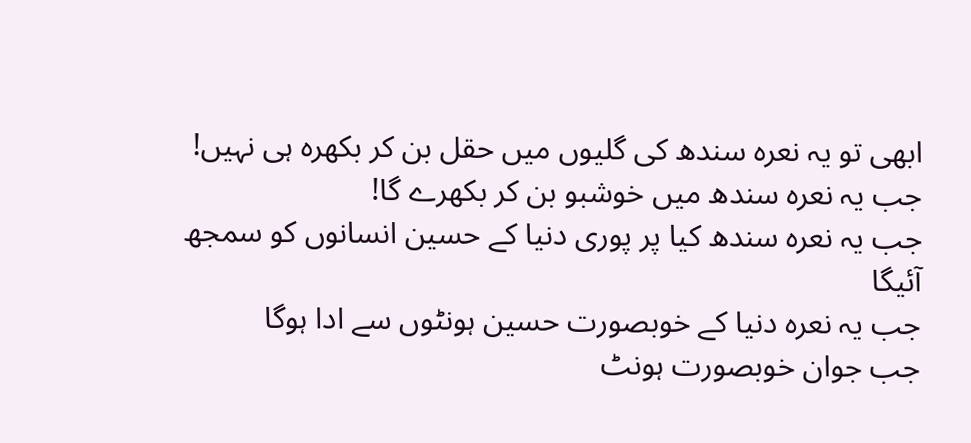ابھی تو یہ نعرہ سندھ کی گلیوں میں حقل بن کر بکھرہ ہی نہیں!
جب یہ نعرہ سندھ میں خوشبو بن کر بکھرے گا!
جب یہ نعرہ سندھ کیا پر پوری دنیا کے حسین انسانوں کو سمجھ آئیگا
جب یہ نعرہ دنیا کے خوبصورت حسین ہونٹوں سے ادا ہوگا
جب جوان خوبصورت ہونٹ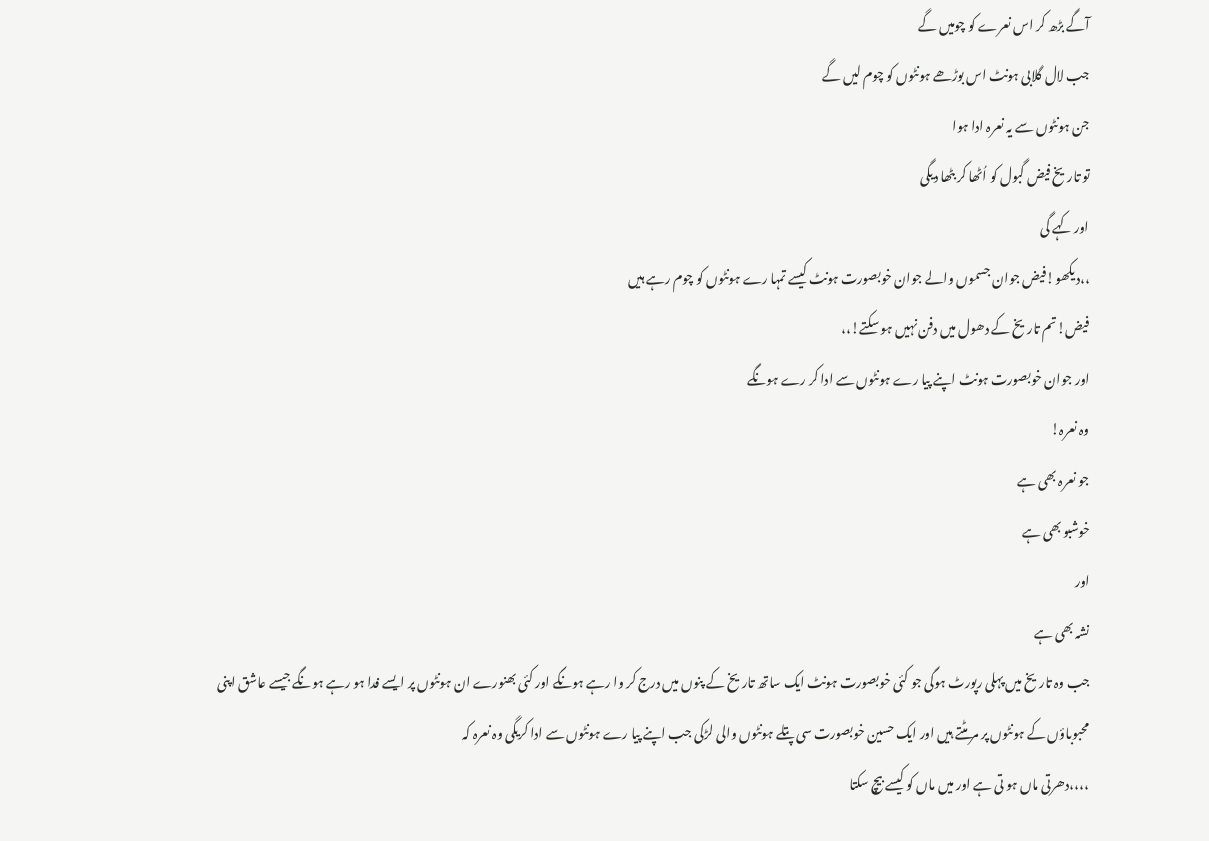آگے بڑھ کر اس نعرے کو چومیں گے
جب لال گلابی ہونٹ اس بوڑھے ہونٹوں کو چوم لیں گے
جن ہونٹوں سے یہ نعرہ ادا ہوا
تو تاریخ فیض گبول کو اُٹھا کر بٹھا دیگی
اور کہے گی
،،دیکھو!فیض جوان جسموں والے جوان خوبصورت ہونٹ کیسے تمہا رے ہونٹوں کو چوم رہے ہیں
فیض!تم تاریخ کے دھول میں دفن نہیں ہو سکتے!،،
اور جوان خوبصورت ہونٹ اپنے پیا رے ہونٹوں سے ادا کر رے ہونگے
وہ نعرہ!
جو نعرہ بھی ہے
خوشبو بھی ہے
اور
نشہ بھی ہے
جب وہ تاریخ میں پہلی رپورٹ ہوگی جو کئی خوبصورت ہونٹ ایک ساتھ تاریخ کے پنوں میں درج کر وا رہے ہونگے اور کئی بھنورے ان ہونٹوں پر ایسے فدا ہو رہے ہونگے جیسے عاشق اپنی محبوباؤں کے ہونٹوں پر مر مٹتے ہیں اور ایک حسین خوبصورت سی پتلے ہونٹوں والی لڑکی جب اپنے پیا رے ہونٹوں سے ادا کریگی وہ نعرہ کہ
،،،،دھرتی ماں ہو تی ہے اور میں ماں کو کیسے بیچ سکتا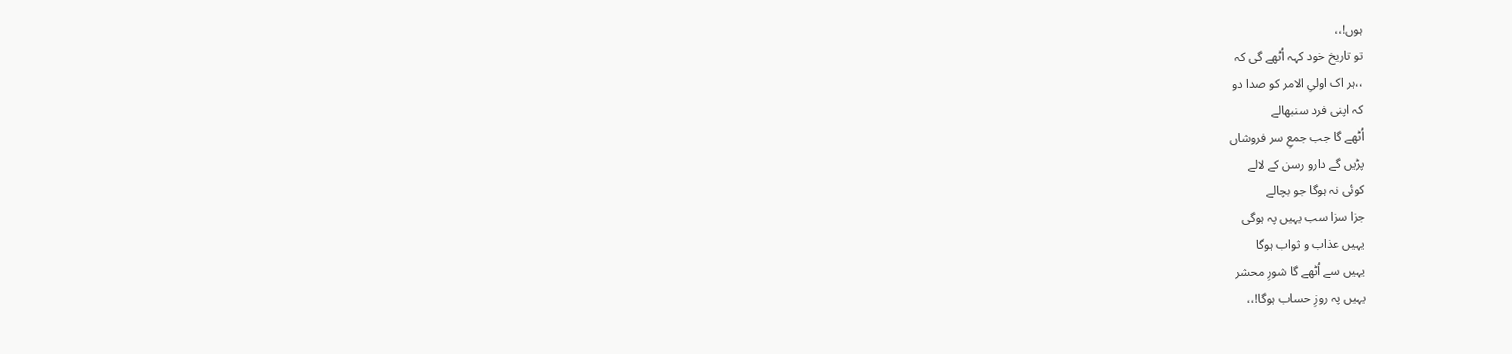ہوں!،،
تو تاریخ خود کہہ اُٹھے گی کہ
،،ہر اک اولیِ الامر کو صدا دو
کہ اپنی فرد سنبھالے
اُٹھے گا جب جمعِ سر فروشاں
پڑیں گے دارو رسن کے لالے
کوئی نہ ہوگا جو بچالے
جزا سزا سب یہیں پہ ہوگی
یہیں عذاب و ثواب ہوگا
یہیں سے اُٹھے گا شورِ محشر
یہیں پہ روزِ حساب ہوگا!،،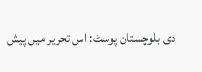دی بلوچستان پوسٹ: اس تحریر میں پیش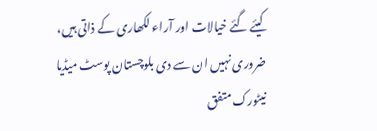کیئے گئے خیالات اور آراء لکھاری کے ذاتی ہیں، ضروری نہیں ان سے دی بلوچستان پوسٹ میڈیا نیٹورک متفق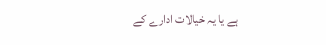ہے یا یہ خیالات ادارے کے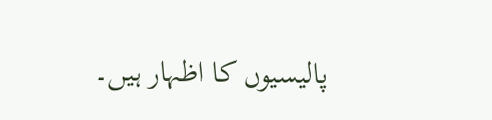پالیسیوں کا اظہار ہیں۔